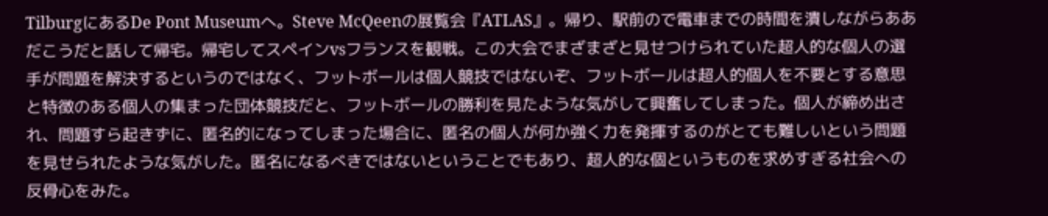TilburgにあるDe Pont Museumへ。Steve McQeenの展覧会『ATLAS』。帰り、駅前ので電車までの時間を潰しながらああだこうだと話して帰宅。帰宅してスペインvsフランスを観戦。この大会でまざまざと見せつけられていた超人的な個人の選手が問題を解決するというのではなく、フットボールは個人競技ではないぞ、フットボールは超人的個人を不要とする意思と特徴のある個人の集まった団体競技だと、フットボールの勝利を見たような気がして興奮してしまった。個人が締め出され、問題すら起きずに、匿名的になってしまった場合に、匿名の個人が何か強く力を発揮するのがとても難しいという問題を見せられたような気がした。匿名になるべきではないということでもあり、超人的な個というものを求めすぎる社会への反骨心をみた。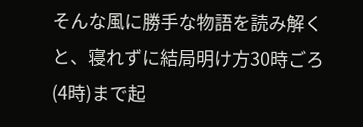そんな風に勝手な物語を読み解くと、寝れずに結局明け方30時ごろ(4時)まで起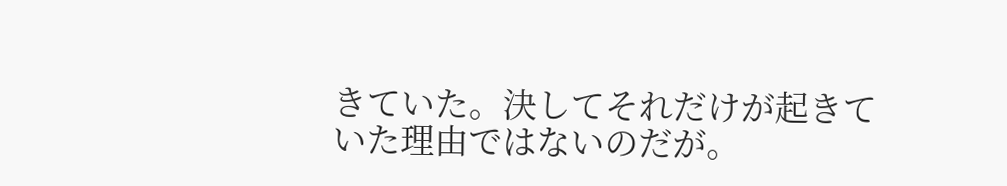きていた。決してそれだけが起きていた理由ではないのだが。